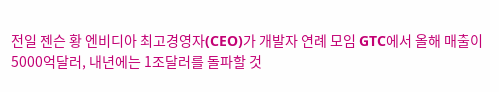전일 젠슨 황 엔비디아 최고경영자(CEO)가 개발자 연례 모임 GTC에서 올해 매출이 5000억달러, 내년에는 1조달러를 돌파할 것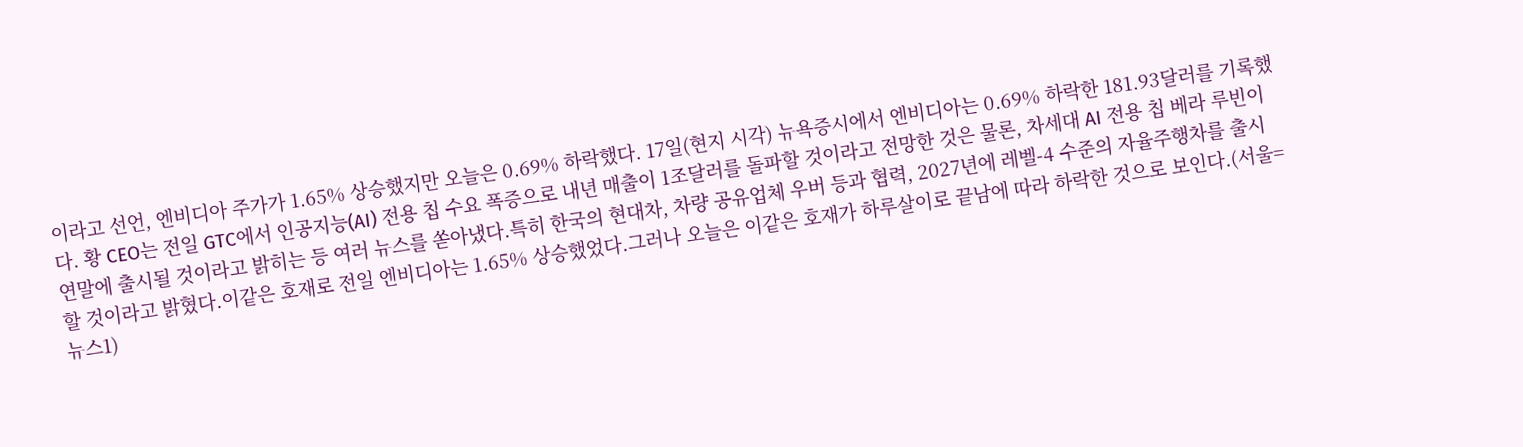이라고 선언, 엔비디아 주가가 1.65% 상승했지만 오늘은 0.69% 하락했다. 17일(현지 시각) 뉴욕증시에서 엔비디아는 0.69% 하락한 181.93달러를 기록했다. 황 CEO는 전일 GTC에서 인공지능(AI) 전용 칩 수요 폭증으로 내년 매출이 1조달러를 돌파할 것이라고 전망한 것은 물론, 차세대 AI 전용 칩 베라 루빈이 연말에 출시될 것이라고 밝히는 등 여러 뉴스를 쏟아냈다.특히 한국의 현대차, 차량 공유업체 우버 등과 협력, 2027년에 레벨-4 수준의 자율주행차를 출시할 것이라고 밝혔다.이같은 호재로 전일 엔비디아는 1.65% 상승했었다.그러나 오늘은 이같은 호재가 하루살이로 끝남에 따라 하락한 것으로 보인다.(서울=뉴스1)